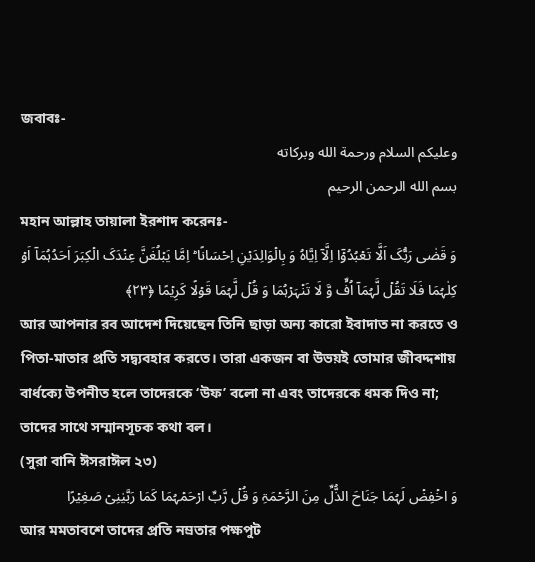জবাবঃ-
وعليكم السلام ورحمة الله وبركاته
بسم الله الرحمن الرحيم
মহান আল্লাহ তায়ালা ইরশাদ করেনঃ-
وَ قَضٰی رَبُّکَ اَلَّا تَعۡبُدُوۡۤا اِلَّاۤ اِیَّاہُ وَ بِالۡوَالِدَیۡنِ اِحۡسَانًا ؕ اِمَّا یَبۡلُغَنَّ عِنۡدَکَ الۡکِبَرَ اَحَدُہُمَاۤ اَوۡ کِلٰہُمَا فَلَا تَقُلۡ لَّہُمَاۤ اُفٍّ وَّ لَا تَنۡہَرۡہُمَا وَ قُلۡ لَّہُمَا قَوۡلًا کَرِیۡمًا ﴿۲۳﴾
আর আপনার রব আদেশ দিয়েছেন তিনি ছাড়া অন্য কারো ইবাদাত না করতে ও পিতা-মাতার প্রতি সদ্ব্যবহার করতে। তারা একজন বা উভয়ই তোমার জীবদ্দশায় বার্ধক্যে উপনীত হলে তাদেরকে ‘উফ’ বলো না এবং তাদেরকে ধমক দিও না; তাদের সাথে সম্মানসূচক কথা বল।
(সুরা বানি ঈসরাঈল ২৩)
وَ اخۡفِضۡ لَہُمَا جَنَاحَ الذُّلِّ مِنَ الرَّحۡمَۃِ وَ قُلۡ رَّبِّ ارۡحَمۡہُمَا کَمَا رَبَّیٰنِیۡ صَغِیۡرًا
আর মমতাবশে তাদের প্রতি নম্রতার পক্ষপুট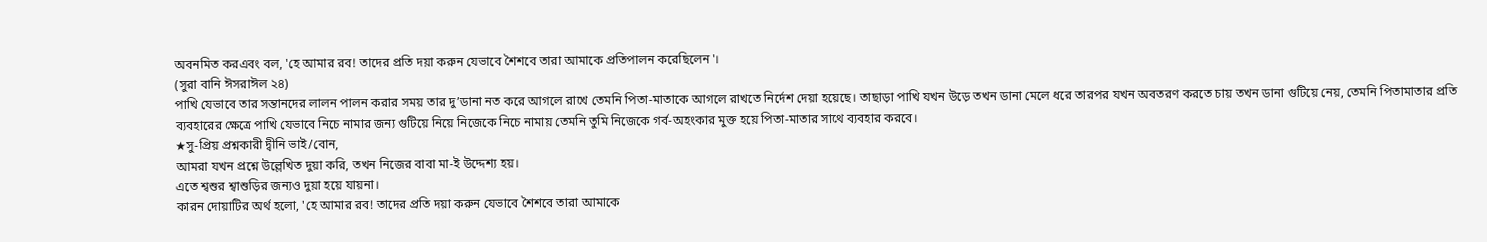অবনমিত করএবং বল, 'হে আমার রব! তাদের প্ৰতি দয়া করুন যেভাবে শৈশবে তারা আমাকে প্রতিপালন করেছিলেন'।
(সুরা বানি ঈসরাঈল ২৪)
পাখি যেভাবে তার সন্তানদের লালন পালন করার সময় তার দু’ডানা নত করে আগলে রাখে তেমনি পিতা-মাতাকে আগলে রাখতে নির্দেশ দেয়া হয়েছে। তাছাড়া পাখি যখন উড়ে তখন ডানা মেলে ধরে তারপর যখন অবতরণ করতে চায় তখন ডানা গুটিয়ে নেয়, তেমনি পিতামাতার প্রতি ব্যবহারের ক্ষেত্রে পাখি যেভাবে নিচে নামার জন্য গুটিয়ে নিয়ে নিজেকে নিচে নামায় তেমনি তুমি নিজেকে গৰ্ব-অহংকার মুক্ত হয়ে পিতা-মাতার সাথে ব্যবহার করবে।
★সু-প্রিয় প্রশ্নকারী দ্বীনি ভাই/বোন,
আমরা যখন প্রশ্নে উল্লেখিত দুয়া করি, তখন নিজের বাবা মা-ই উদ্দেশ্য হয়।
এতে শ্বশুর শ্বাশুড়ির জন্যও দুয়া হয়ে যায়না।
কারন দোয়াটির অর্থ হলো, 'হে আমার রব! তাদের প্ৰতি দয়া করুন যেভাবে শৈশবে তারা আমাকে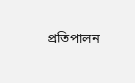প্রতিপালন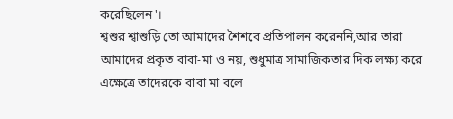করেছিলেন'।
শ্বশুর শ্বাশুড়ি তো আমাদের শৈশবে প্রতিপালন করেননি,আর তারা আমাদের প্রকৃত বাবা-মা ও নয়, শুধুমাত্র সামাজিকতার দিক লক্ষ্য করে এক্ষেত্রে তাদেরকে বাবা মা বলে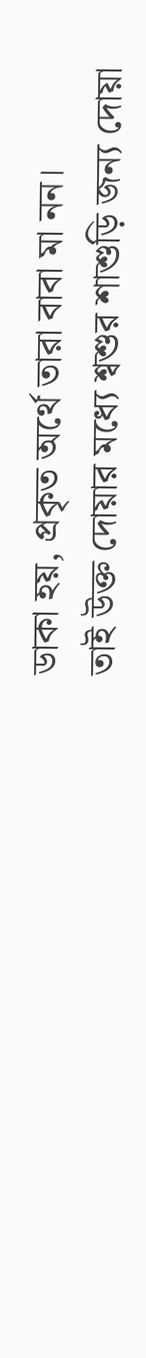ডাকা হয়, প্রকৃত অর্থে তারা বাবা মা নন।
তাই উক্ত দোয়ার মধ্যে শ্বশুর শাশুড়ি জন্য দোয়া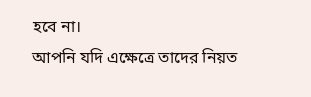হবে না।
আপনি যদি এক্ষেত্রে তাদের নিয়ত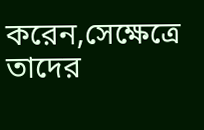করেন,সেক্ষেত্রে তাদের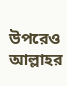উপরেও আল্লাহর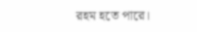রহম হতে পারে।